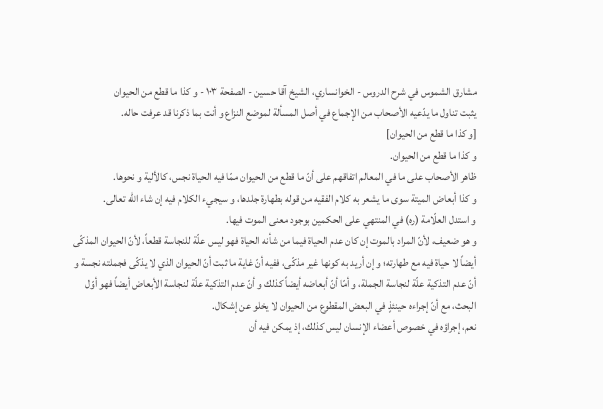مشارق الشموس في شرح الدروس - الخوانساري، الشيخ آقا حسين - الصفحة ١٠٣ - و كذا ما قطع من الحيوان
يثبت تناول ما يدّعيه الأصحاب من الإجماع في أصل المسألة لموضع النزاع و أنت بما ذكرنا قد عرفت حاله.
[و كذا ما قطع من الحيوان]
و كذا ما قطع من الحيوان.
ظاهر الأصحاب على ما في المعالم اتفاقهم على أنّ ما قطع من الحيوان ممّا فيه الحياة نجس، كالألية و نحوها.
و كذا أبعاض الميتة سوى ما يشعر به كلام الفقيه من قوله بطهارة جلدها، و سيجيء الكلام فيه إن شاء اللّٰه تعالى.
و استدل العلّامة (ره) في المنتهي على الحكمين بوجود معنى الموت فيها.
و هو ضعيف، لأنّ المراد بالموت إن كان عدم الحياة فيما من شأنه الحياة فهو ليس علّة للنجاسة قطعاً، لأنّ الحيوان المذكّى أيضاً لا حياة فيه مع طهارته؛ و إن أريد به كونها غير مذكّى، ففيه أنّ غاية ما ثبت أنّ الحيوان الذي لا يذكّى فجملته نجسة و أنّ عدم التذكية علّة لنجاسة الجملة، و أمّا أنّ أبعاضه أيضاً كذلك و أنّ عدم التذكية علّة لنجاسة الأبعاض أيضاً فهو أوّل البحث، مع أنّ إجراءه حينئذٍ في البعض المقطوع من الحيوان لا يخلو عن إشكال.
نعم، إجراؤه في خصوص أعضاء الإنسان ليس كذلك، إذ يمكن فيه أن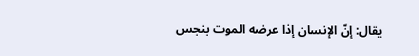يقال: إنّ الإنسان إذا عرضه الموت بنجس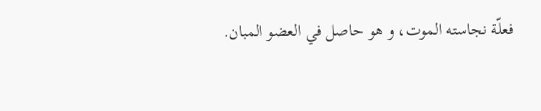فعلّة نجاسته الموت، و هو حاصل في العضو المبان.